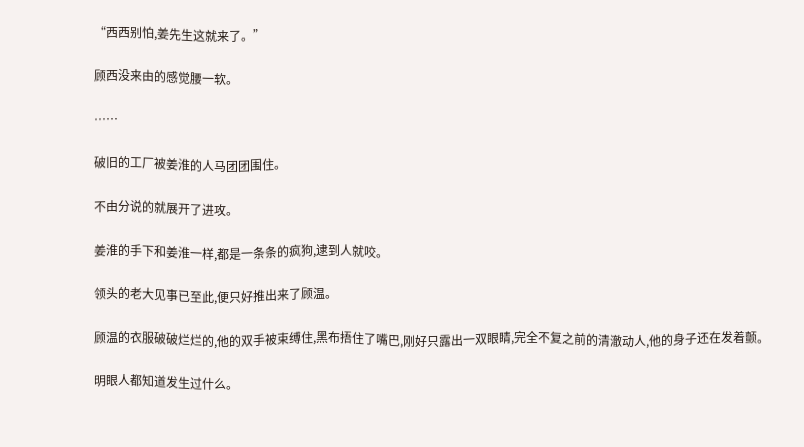“西西别怕,姜先生这就来了。”

顾西没来由的感觉腰一软。

……

破旧的工厂被姜淮的人马团团围住。

不由分说的就展开了进攻。

姜淮的手下和姜淮一样,都是一条条的疯狗,逮到人就咬。

领头的老大见事已至此,便只好推出来了顾温。

顾温的衣服破破烂烂的,他的双手被束缚住,黑布捂住了嘴巴,刚好只露出一双眼睛,完全不复之前的清澈动人,他的身子还在发着颤。

明眼人都知道发生过什么。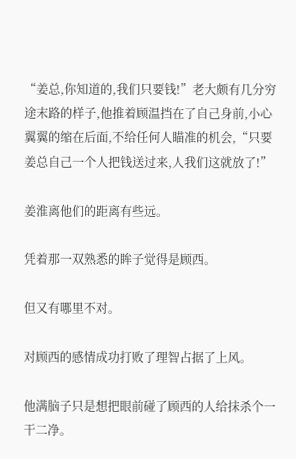“姜总,你知道的,我们只要钱!”老大颇有几分穷途末路的样子,他推着顾温挡在了自己身前,小心翼翼的缩在后面,不给任何人瞄准的机会,“只要姜总自己一个人把钱送过来,人我们这就放了!”

姜淮离他们的距离有些远。

凭着那一双熟悉的眸子觉得是顾西。

但又有哪里不对。

对顾西的感情成功打败了理智占据了上风。

他满脑子只是想把眼前碰了顾西的人给抹杀个一干二净。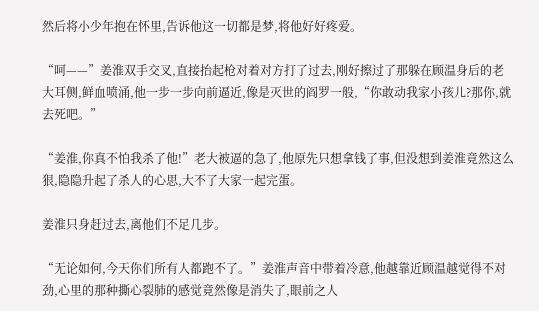然后将小少年抱在怀里,告诉他这一切都是梦,将他好好疼爱。

“呵——”姜淮双手交叉,直接抬起枪对着对方打了过去,刚好擦过了那躲在顾温身后的老大耳侧,鲜血喷涌,他一步一步向前逼近,像是灭世的阎罗一般,“你敢动我家小孩儿?那你,就去死吧。”

“姜淮,你真不怕我杀了他!”老大被逼的急了,他原先只想拿钱了事,但没想到姜淮竟然这么狠,隐隐升起了杀人的心思,大不了大家一起完蛋。

姜淮只身赶过去,离他们不足几步。

“无论如何,今天你们所有人都跑不了。”姜淮声音中带着冷意,他越靠近顾温越觉得不对劲,心里的那种撕心裂肺的感觉竟然像是消失了,眼前之人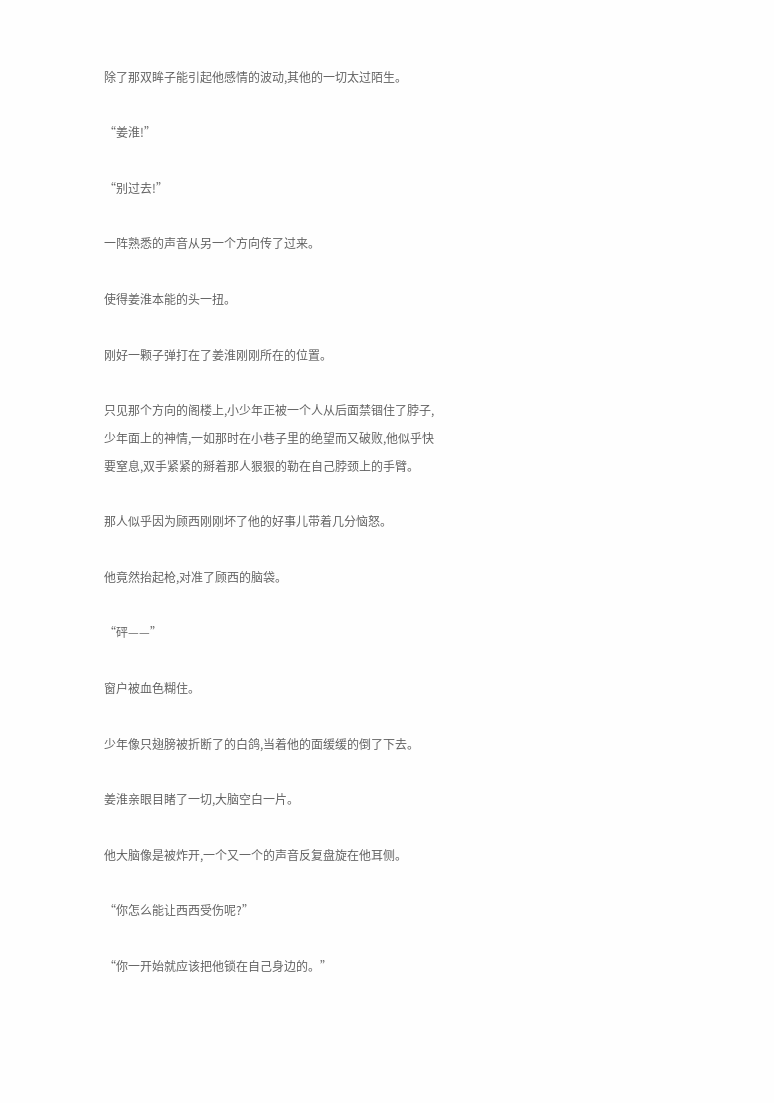除了那双眸子能引起他感情的波动,其他的一切太过陌生。

“姜淮!”

“别过去!”

一阵熟悉的声音从另一个方向传了过来。

使得姜淮本能的头一扭。

刚好一颗子弹打在了姜淮刚刚所在的位置。

只见那个方向的阁楼上,小少年正被一个人从后面禁锢住了脖子,少年面上的神情,一如那时在小巷子里的绝望而又破败,他似乎快要窒息,双手紧紧的掰着那人狠狠的勒在自己脖颈上的手臂。

那人似乎因为顾西刚刚坏了他的好事儿带着几分恼怒。

他竟然抬起枪,对准了顾西的脑袋。

“砰——”

窗户被血色糊住。

少年像只翅膀被折断了的白鸽,当着他的面缓缓的倒了下去。

姜淮亲眼目睹了一切,大脑空白一片。

他大脑像是被炸开,一个又一个的声音反复盘旋在他耳侧。

“你怎么能让西西受伤呢?”

“你一开始就应该把他锁在自己身边的。”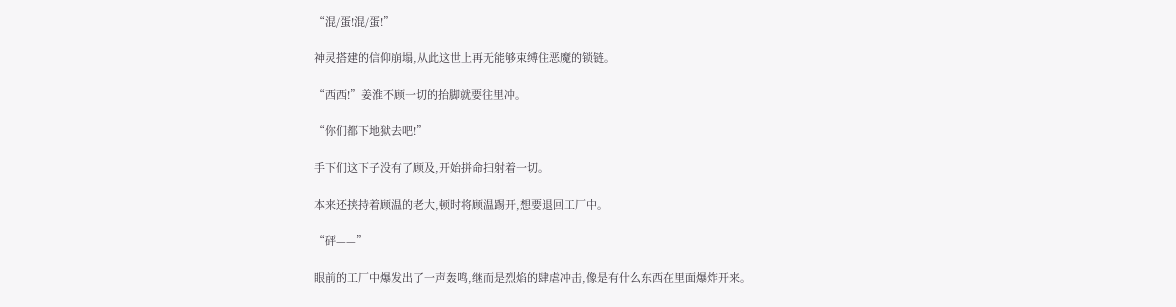“混/蛋!混/蛋!”

神灵搭建的信仰崩塌,从此这世上再无能够束缚住恶魔的锁链。

“西西!”姜淮不顾一切的抬脚就要往里冲。

“你们都下地狱去吧!”

手下们这下子没有了顾及,开始拼命扫射着一切。

本来还挟持着顾温的老大,顿时将顾温踢开,想要退回工厂中。

“砰——”

眼前的工厂中爆发出了一声轰鸣,继而是烈焰的肆虐冲击,像是有什么东西在里面爆炸开来。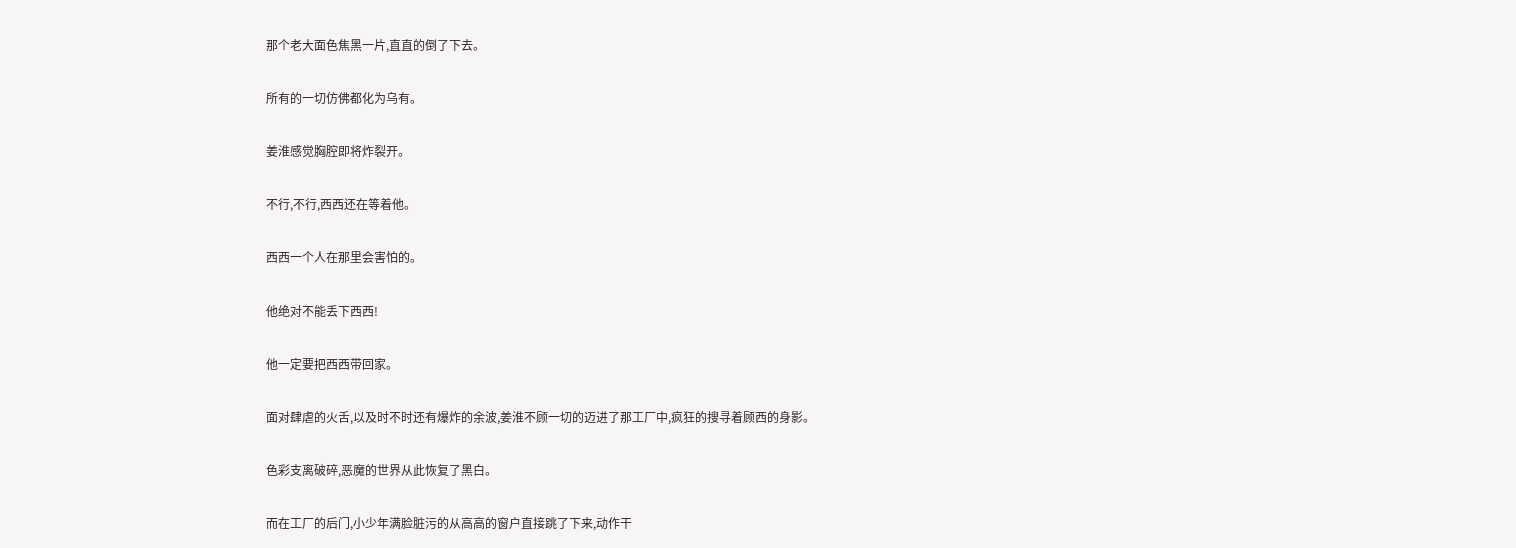那个老大面色焦黑一片,直直的倒了下去。

所有的一切仿佛都化为乌有。

姜淮感觉胸腔即将炸裂开。

不行,不行,西西还在等着他。

西西一个人在那里会害怕的。

他绝对不能丢下西西!

他一定要把西西带回家。

面对肆虐的火舌,以及时不时还有爆炸的余波,姜淮不顾一切的迈进了那工厂中,疯狂的搜寻着顾西的身影。

色彩支离破碎,恶魔的世界从此恢复了黑白。

而在工厂的后门,小少年满脸脏污的从高高的窗户直接跳了下来,动作干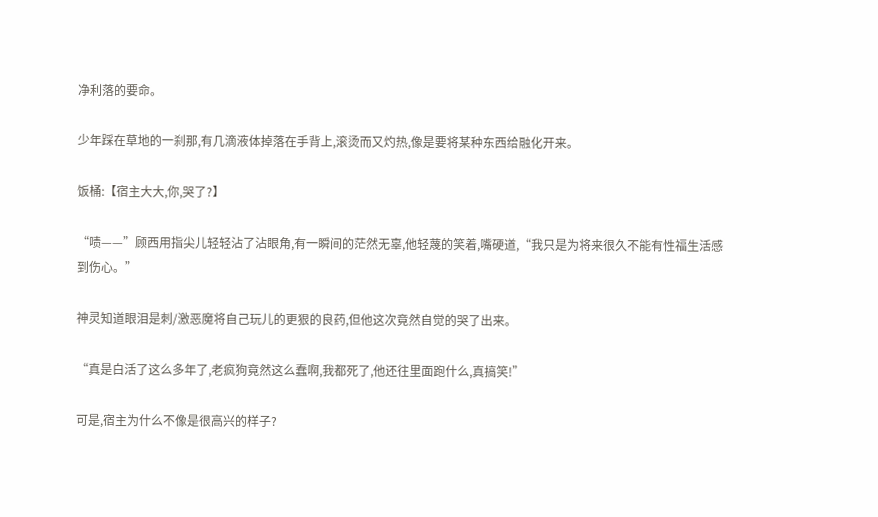净利落的要命。

少年踩在草地的一刹那,有几滴液体掉落在手背上,滚烫而又灼热,像是要将某种东西给融化开来。

饭桶:【宿主大大,你,哭了?】

“啧——”顾西用指尖儿轻轻沾了沾眼角,有一瞬间的茫然无辜,他轻蔑的笑着,嘴硬道,“我只是为将来很久不能有性福生活感到伤心。”

神灵知道眼泪是刺/激恶魔将自己玩儿的更狠的良药,但他这次竟然自觉的哭了出来。

“真是白活了这么多年了,老疯狗竟然这么蠢啊,我都死了,他还往里面跑什么,真搞笑!”

可是,宿主为什么不像是很高兴的样子?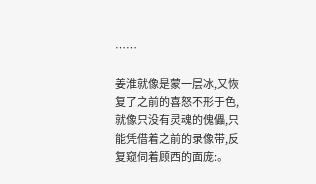……

姜淮就像是蒙一层冰,又恢复了之前的喜怒不形于色,就像只没有灵魂的傀儡,只能凭借着之前的录像带,反复窥伺着顾西的面庞:。